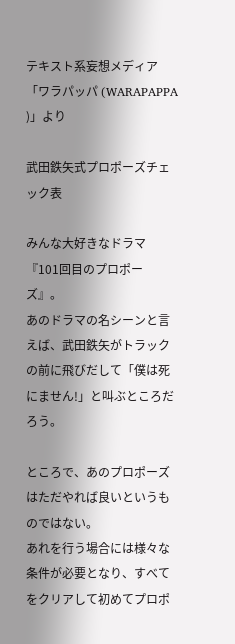テキスト系妄想メディア「ワラパッパ (WARAPAPPA )」より

武田鉄矢式プロポーズチェック表

みんな大好きなドラマ『101回目のプロポーズ』。
あのドラマの名シーンと言えば、武田鉄矢がトラックの前に飛びだして「僕は死にません!」と叫ぶところだろう。

ところで、あのプロポーズはただやれば良いというものではない。
あれを行う場合には様々な条件が必要となり、すべてをクリアして初めてプロポ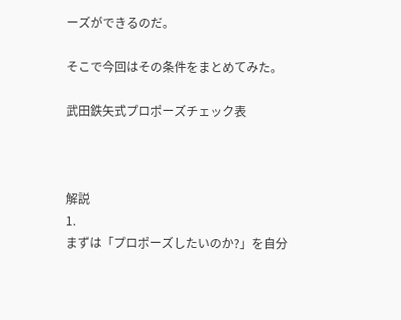ーズができるのだ。

そこで今回はその条件をまとめてみた。

武田鉄矢式プロポーズチェック表



解説
1.
まずは「プロポーズしたいのか?」を自分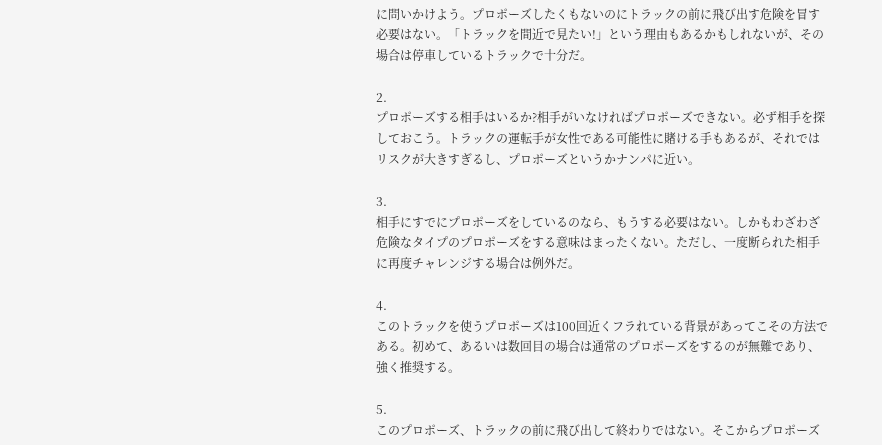に問いかけよう。プロポーズしたくもないのにトラックの前に飛び出す危険を冒す必要はない。「トラックを間近で見たい!」という理由もあるかもしれないが、その場合は停車しているトラックで十分だ。

2.
プロポーズする相手はいるか?相手がいなければプロポーズできない。必ず相手を探しておこう。トラックの運転手が女性である可能性に賭ける手もあるが、それではリスクが大きすぎるし、プロポーズというかナンパに近い。

3.
相手にすでにプロポーズをしているのなら、もうする必要はない。しかもわざわざ危険なタイプのプロポーズをする意味はまったくない。ただし、一度断られた相手に再度チャレンジする場合は例外だ。

4.
このトラックを使うプロポーズは100回近くフラれている背景があってこその方法である。初めて、あるいは数回目の場合は通常のプロポーズをするのが無難であり、強く推奨する。

5.
このプロポーズ、トラックの前に飛び出して終わりではない。そこからプロポーズ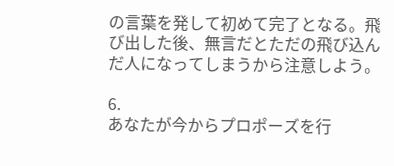の言葉を発して初めて完了となる。飛び出した後、無言だとただの飛び込んだ人になってしまうから注意しよう。

6.
あなたが今からプロポーズを行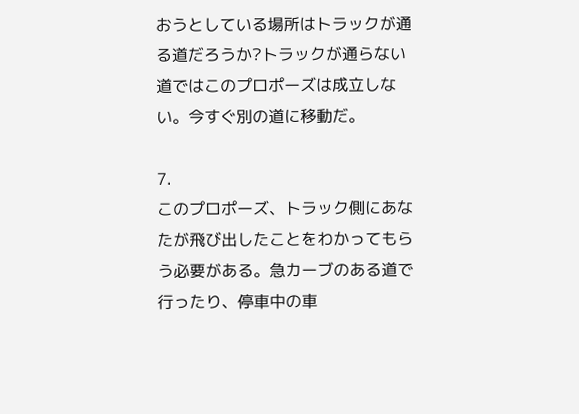おうとしている場所はトラックが通る道だろうか?トラックが通らない道ではこのプロポーズは成立しない。今すぐ別の道に移動だ。

7.
このプロポーズ、トラック側にあなたが飛び出したことをわかってもらう必要がある。急カーブのある道で行ったり、停車中の車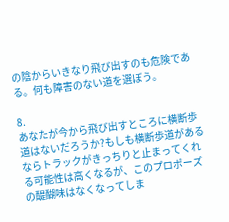の陰からいきなり飛び出すのも危険である。何も障害のない道を選ぼう。

8.
あなたが今から飛び出すところに横断歩道はないだろうか?もしも横断歩道があるならトラックがきっちりと止まってくれる可能性は高くなるが、このプロポーズの醍醐味はなくなってしま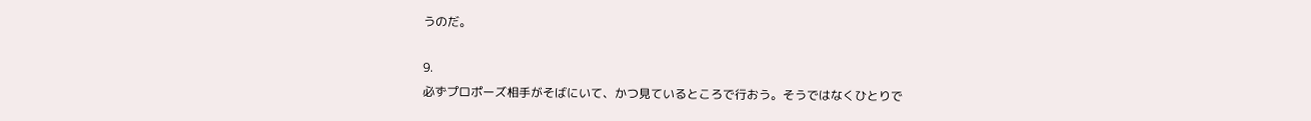うのだ。

9.
必ずプロポーズ相手がそばにいて、かつ見ているところで行おう。そうではなくひとりで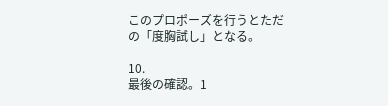このプロポーズを行うとただの「度胸試し」となる。

10.
最後の確認。1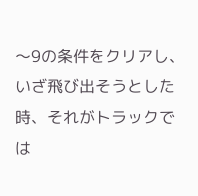〜9の条件をクリアし、いざ飛び出そうとした時、それがトラックでは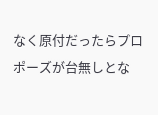なく原付だったらプロポーズが台無しとな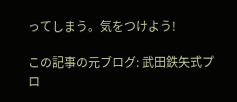ってしまう。気をつけよう!

この記事の元ブログ: 武田鉄矢式プロ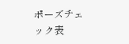ポーズチェック表